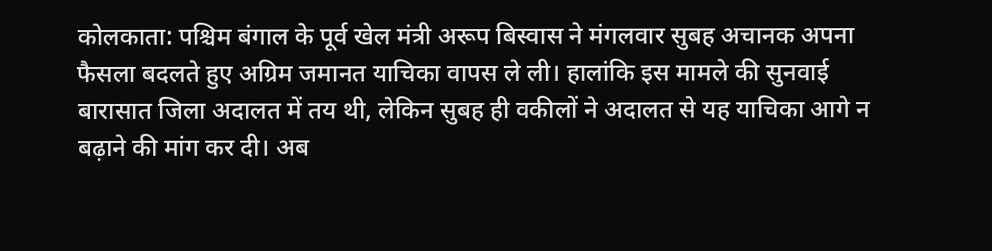कोलकाता: पश्चिम बंगाल के पूर्व खेल मंत्री अरूप बिस्वास ने मंगलवार सुबह अचानक अपना फैसला बदलते हुए अग्रिम जमानत याचिका वापस ले ली। हालांकि इस मामले की सुनवाई बारासात जिला अदालत में तय थी, लेकिन सुबह ही वकीलों ने अदालत से यह याचिका आगे न बढ़ाने की मांग कर दी। अब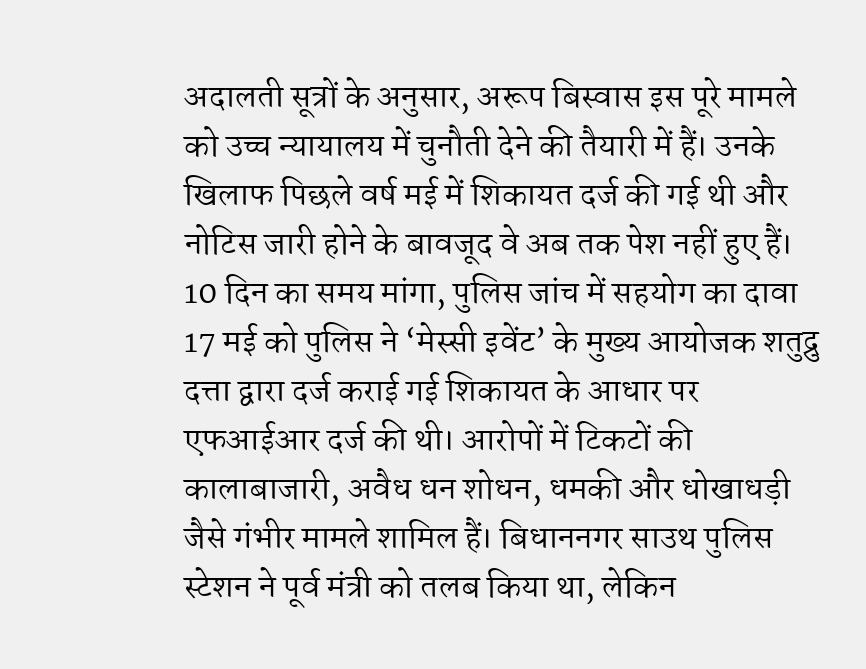अदालती सूत्रों के अनुसार, अरूप बिस्वास इस पूरे मामले को उच्च न्यायालय में चुनौती देने की तैयारी में हैं। उनके खिलाफ पिछले वर्ष मई में शिकायत दर्ज की गई थी और नोटिस जारी होने के बावजूद वे अब तक पेश नहीं हुए हैं।
10 दिन का समय मांगा, पुलिस जांच में सहयोग का दावा
17 मई को पुलिस ने ‘मेस्सी इवेंट’ के मुख्य आयोजक शतुद्रु दत्ता द्वारा दर्ज कराई गई शिकायत के आधार पर एफआईआर दर्ज की थी। आरोपों में टिकटों की कालाबाजारी, अवैध धन शोधन, धमकी और धोखाधड़ी जैसे गंभीर मामले शामिल हैं। बिधाननगर साउथ पुलिस स्टेशन ने पूर्व मंत्री को तलब किया था, लेकिन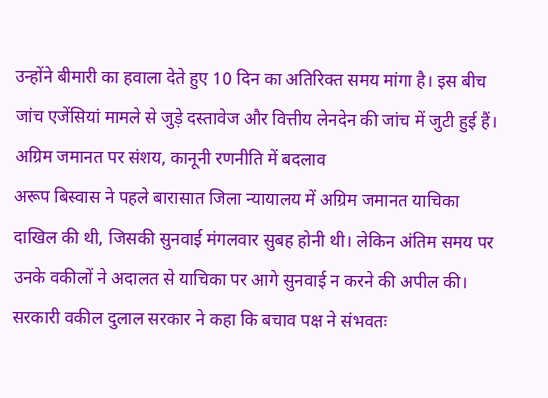उन्होंने बीमारी का हवाला देते हुए 10 दिन का अतिरिक्त समय मांगा है। इस बीच जांच एजेंसियां मामले से जुड़े दस्तावेज और वित्तीय लेनदेन की जांच में जुटी हुई हैं।
अग्रिम जमानत पर संशय, कानूनी रणनीति में बदलाव
अरूप बिस्वास ने पहले बारासात जिला न्यायालय में अग्रिम जमानत याचिका दाखिल की थी, जिसकी सुनवाई मंगलवार सुबह होनी थी। लेकिन अंतिम समय पर उनके वकीलों ने अदालत से याचिका पर आगे सुनवाई न करने की अपील की। सरकारी वकील दुलाल सरकार ने कहा कि बचाव पक्ष ने संभवतः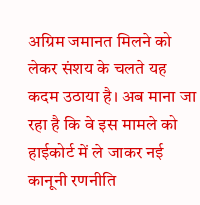अग्रिम जमानत मिलने को लेकर संशय के चलते यह कदम उठाया है। अब माना जा रहा है कि वे इस मामले को हाईकोर्ट में ले जाकर नई कानूनी रणनीति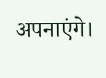अपनाएंगे।